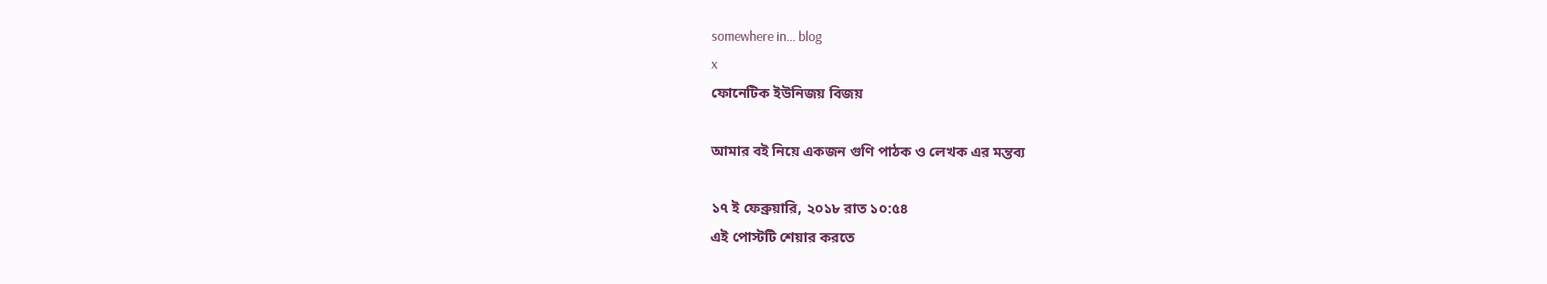somewhere in... blog
x
ফোনেটিক ইউনিজয় বিজয়

আমার বই নিয়ে একজন গুণি পাঠক ও লেখক এর মন্তব্য

১৭ ই ফেব্রুয়ারি, ২০১৮ রাত ১০:৫৪
এই পোস্টটি শেয়ার করতে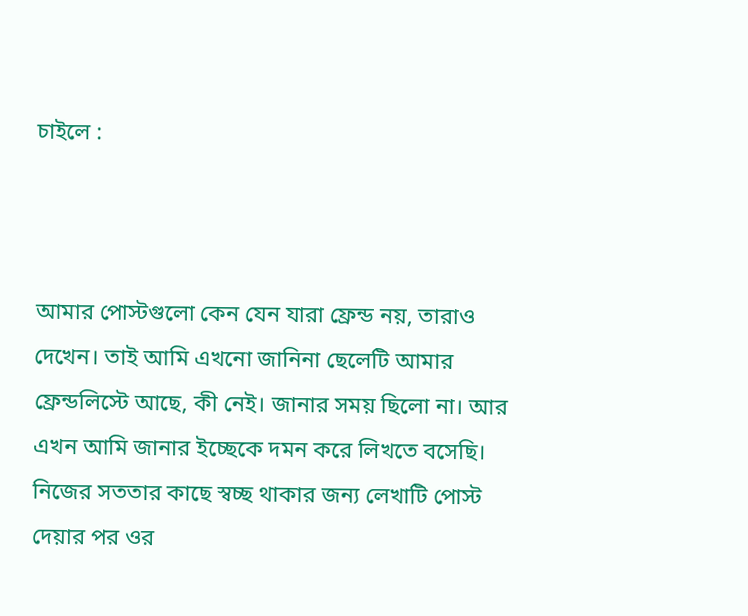চাইলে :



আমার পোস্টগুলো কেন যেন যারা ফ্রেন্ড নয়, তারাও দেখেন। তাই আমি এখনো জানিনা ছেলেটি আমার ফ্রেন্ডলিস্টে আছে, কী নেই। জানার সময় ছিলো না। আর এখন আমি জানার ইচ্ছেকে দমন করে লিখতে বসেছি। নিজের সততার কাছে স্বচ্ছ থাকার জন্য লেখাটি পোস্ট দেয়ার পর ওর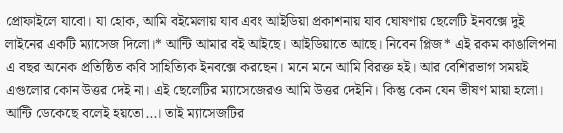প্রোফাইলে যাবো। যা হোক, আমি বইমেলায় যাব এবং আইডিয়া প্রকাশনায় যাব ঘোষণায় ছেলেটি ইনবক্সে দুই লাইনের একটি ম্যাসেজ দিলো।* আন্টি আমার বই আইছে। আইডিয়াতে আছে। নিবেন প্লিজ* এই রকম কাঙালিপনা এ বছর অনেক প্রতিষ্ঠিত কবি সাহিত্যিক ইনবক্সে করছেন। মনে মনে আমি বিরক্ত হই। আর বেশিরভাগ সময়ই এগুলোর কোন উত্তর দেই না। এই ছেলেটির ম্যাসেজেরও আমি উত্তর দেইনি। কিন্তু কেন যেন ভীষণ মায়া হলো। আন্টি ডেকেছে বলেই হয়তো...। তাই ম্যাসেজটির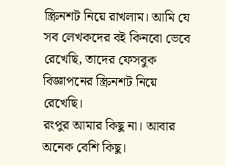স্ক্রিনশট নিয়ে রাখলাম। আমি যে সব লেখকদের বই কিনবো ভেবে রেখেছি, তাদের ফেসবুক বিজ্ঞাপনের স্ক্রিনশট নিয়ে রেখেছি।
রংপুর আমার কিছু না। আবার অনেক বেশি কিছু।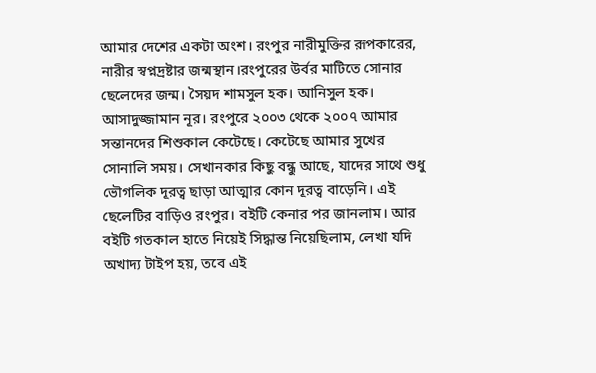আমার দেশের একটা অংশ। রংপুর নারীমুক্তির রূপকারের, নারীর স্বপ্নদ্রষ্টার জন্মস্থান।রংপুরের উর্বর মাটিতে সোনার ছেলেদের জন্ম। সৈয়দ শামসুল হক। আনিসুল হক। আসাদুজ্জামান নূর। রংপুরে ২০০৩ থেকে ২০০৭ আমার সন্তানদের শিশুকাল কেটেছে। কেটেছে আমার সুখের সোনালি সময়। সেখানকার কিছু বন্ধু আছে, যাদের সাথে শুধু ভৌগলিক দূরত্ব ছাড়া আত্মার কোন দূরত্ব বাড়েনি। এই ছেলেটির বাড়িও রংপুর। বইটি কেনার পর জানলাম। আর বইটি গতকাল হাতে নিয়েই সিদ্ধান্ত নিয়েছিলাম, লেখা যদি অখাদ্য টাইপ হয়, তবে এই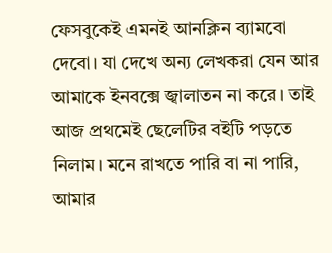ফেসবুকেই এমনই আনক্লিন ব্যামবো দেবো। যা দেখে অন্য লেখকরা যেন আর আমাকে ইনবক্সে জ্বালাতন না করে। তাই আজ প্রথমেই ছেলেটির বইটি পড়তে নিলাম। মনে রাখতে পারি বা না পারি, আমার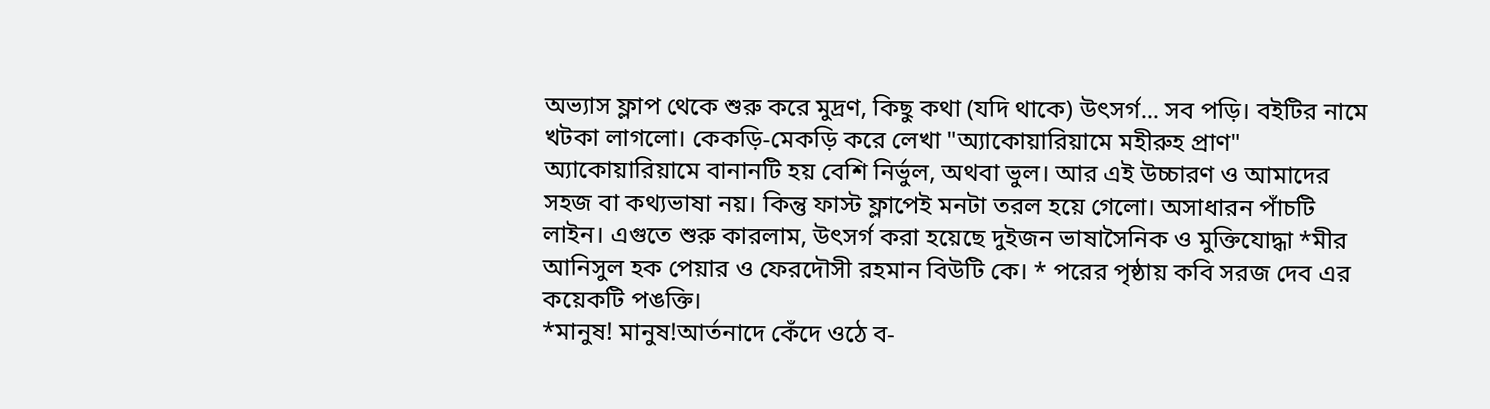অভ্যাস ফ্লাপ থেকে শুরু করে মুদ্রণ, কিছু কথা (যদি থাকে) উৎসর্গ... সব পড়ি। বইটির নামে খটকা লাগলো। কেকড়ি-মেকড়ি করে লেখা "অ্যাকোয়ারিয়ামে মহীরুহ প্রাণ" অ্যাকোয়ারিয়ামে বানানটি হয় বেশি নির্ভুল, অথবা ভুল। আর এই উচ্চারণ ও আমাদের সহজ বা কথ্যভাষা নয়। কিন্তু ফাস্ট ফ্লাপেই মনটা তরল হয়ে গেলো। অসাধারন পাঁচটি লাইন। এগুতে শুরু কারলাম, উৎসর্গ করা হয়েছে দুইজন ভাষাসৈনিক ও মুক্তিযোদ্ধা *মীর আনিসুল হক পেয়ার ও ফেরদৌসী রহমান বিউটি কে। * পরের পৃষ্ঠায় কবি সরজ দেব এর কয়েকটি পঙক্তি।
*মানুষ! মানুষ!আর্তনাদে কেঁদে ওঠে ব-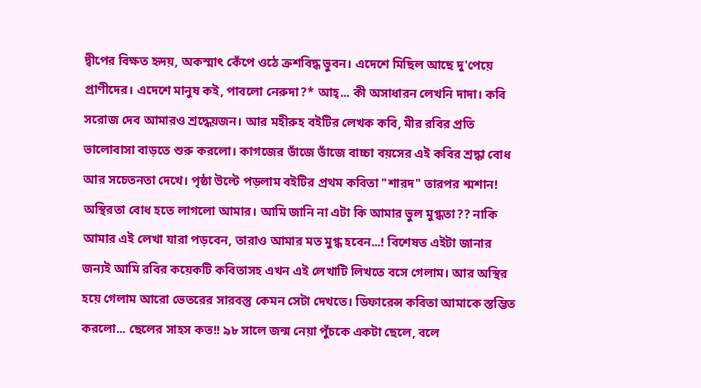দ্বীপের বিক্ষত হৃদয়, অকস্মাৎ কেঁপে ওঠে ক্রশবিদ্ধ ভুবন। এদেশে মিছিল আছে দু'পেয়ে প্রাণীদের। এদেশে মানুষ কই, পাবলো নেরুদা?* আহ্... কী অসাধারন লেখনি দাদা। কবি সরোজ দেব আমারও শ্রদ্ধেয়জন। আর মহীরুহ বইটির লেখক কবি, মীর রবির প্রতি ভালোবাসা বাড়তে শুরু করলো। কাগজের ভাঁজে ভাঁজে বাচ্চা বয়সের এই কবির শ্রদ্ধা বোধ আর সচেতনতা দেখে। পৃষ্ঠা উল্টে পড়লাম বইটির প্রথম কবিতা "শারদ" তারপর শ্মশান! অস্থিরতা বোধ হতে লাগলো আমার। আমি জানি না এটা কি আমার ভুল মুগ্ধতা?? নাকি আমার এই লেখা যারা পড়বেন, তারাও আমার মত মুগ্ধ হবেন...! বিশেষত এইটা জানার জন্যই আমি রবির কয়েকটি কবিতাসহ এখন এই লেখাটি লিখতে বসে গেলাম। আর অস্থির হয়ে গেলাম আরো ভেতরের সারবস্তু কেমন সেটা দেখতে। ডিফারেন্স কবিতা আমাকে স্তম্ভিত করলো... ছেলের সাহস কত!! ৯৮ সালে জন্ম নেয়া পুঁচকে একটা ছেলে, বলে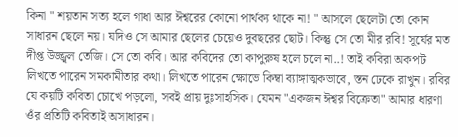কিনা " শয়তান সত্য হলে গাধা আর ঈশ্বরের কোনো পার্থক্য থাকে না! " আসলে ছেলেটা তো কোন সাধারন ছেলে নয়। যদিও সে আমার ছেলের চেয়েও দুবছরের ছোট। কিন্তু সে তো মীর রবি! সূর্যের মত দীপ্ত উজ্জ্বল তেজি। সে তো কবি। আর কবিদের তো কাপুরুষ হলে চলে না..! তাই কবিরা অকপট লিখতে পারেন সমকামীতার কথা। লিখতে পারেন ক্ষোভে কিম্বা ব্যাঙ্গাত্মকভাবে, স্তন ঢেকে রাখুন। রবির যে কয়টি কবিতা চোখে পড়লো, সবই প্রায় দুঃসাহসিক। যেমন "একজন ঈশ্বর বিক্রেতা" আমার ধারণা ওঁর প্রতিটি কবিতাই অসাধারন।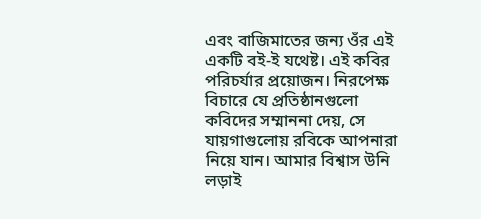এবং বাজিমাতের জন্য ওঁর এই একটি বই-ই যথেষ্ট। এই কবির পরিচর্যার প্রয়োজন। নিরপেক্ষ বিচারে যে প্রতিষ্ঠানগুলো কবিদের সম্মাননা দেয়, সে যায়গাগুলোয় রবিকে আপনারা নিয়ে যান। আমার বিশ্বাস উনি লড়াই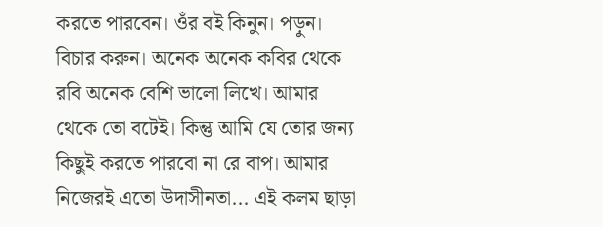করতে পারবেন। ওঁর বই কিনুন। পড়ুন। বিচার করুন। অনেক অনেক কবির থেকে রবি অনেক বেশি ভালো লিখে। আমার থেকে তো বটেই। কিন্তু আমি যে তোর জন্য কিছুই করতে পারবো না রে বাপ। আমার নিজেরই এতো উদাসীনতা... এই কলম ছাড়া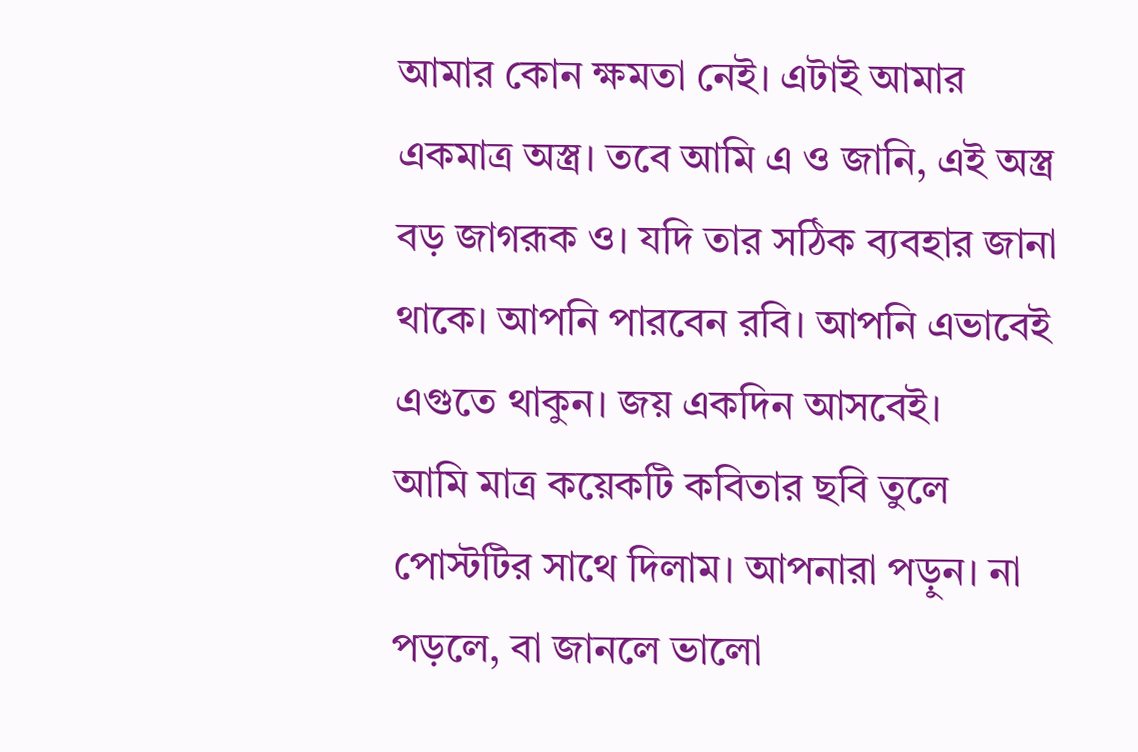আমার কোন ক্ষমতা নেই। এটাই আমার একমাত্র অস্ত্র। তবে আমি এ ও জানি, এই অস্ত্র বড় জাগরূক ও। যদি তার সঠিক ব্যবহার জানা থাকে। আপনি পারবেন রবি। আপনি এভাবেই এগুতে থাকুন। জয় একদিন আসবেই।
আমি মাত্র কয়েকটি কবিতার ছবি তুলে পোস্টটির সাথে দিলাম। আপনারা পড়ুন। না পড়লে, বা জানলে ভালো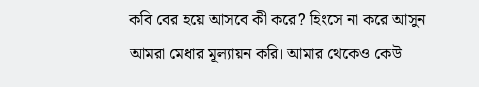কবি বের হয়ে আসবে কী করে? হিংসে না করে আসুন আমরা মেধার মূল্যায়ন করি। আমার থেকেও কেউ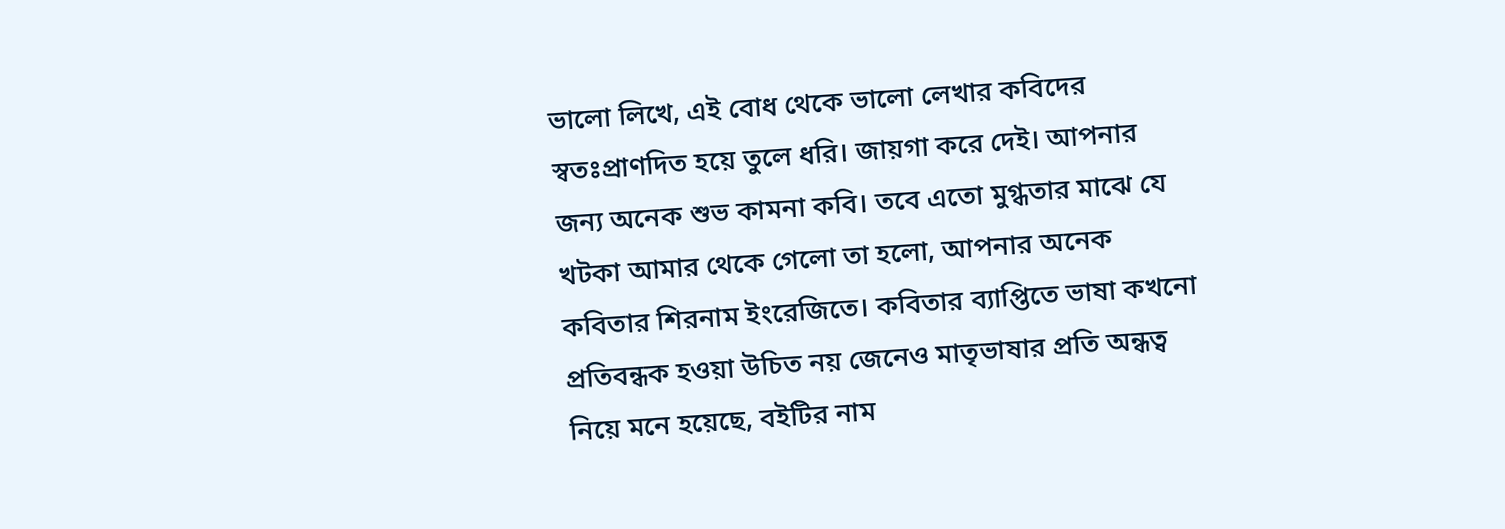ভালো লিখে, এই বোধ থেকে ভালো লেখার কবিদের স্বতঃপ্রাণদিত হয়ে তুলে ধরি। জায়গা করে দেই। আপনার জন্য অনেক শুভ কামনা কবি। তবে এতো মুগ্ধতার মাঝে যে খটকা আমার থেকে গেলো তা হলো, আপনার অনেক কবিতার শিরনাম ইংরেজিতে। কবিতার ব্যাপ্তিতে ভাষা কখনো প্রতিবন্ধক হওয়া উচিত নয় জেনেও মাতৃভাষার প্রতি অন্ধত্ব নিয়ে মনে হয়েছে, বইটির নাম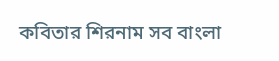কবিতার শিরনাম সব বাংলা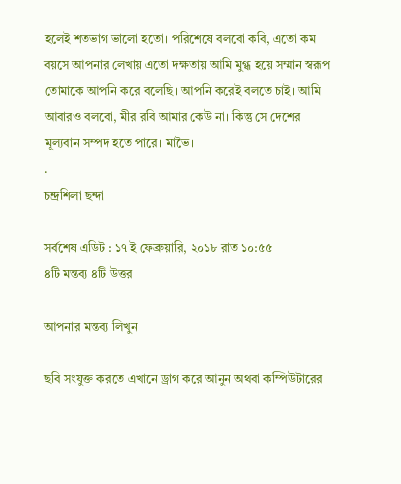হলেই শতভাগ ভালো হতো। পরিশেষে বলবো কবি, এতো কম বয়সে আপনার লেখায় এতো দক্ষতায় আমি মুগ্ধ হয়ে সম্মান স্বরূপ তোমাকে আপনি করে বলেছি। আপনি করেই বলতে চাই। আমি আবারও বলবো, মীর রবি আমার কেউ না। কিন্তু সে দেশের মূল্যবান সম্পদ হতে পারে। মাভৈ।
.
চন্দ্রশিলা ছন্দা

সর্বশেষ এডিট : ১৭ ই ফেব্রুয়ারি, ২০১৮ রাত ১০:৫৫
৪টি মন্তব্য ৪টি উত্তর

আপনার মন্তব্য লিখুন

ছবি সংযুক্ত করতে এখানে ড্রাগ করে আনুন অথবা কম্পিউটারের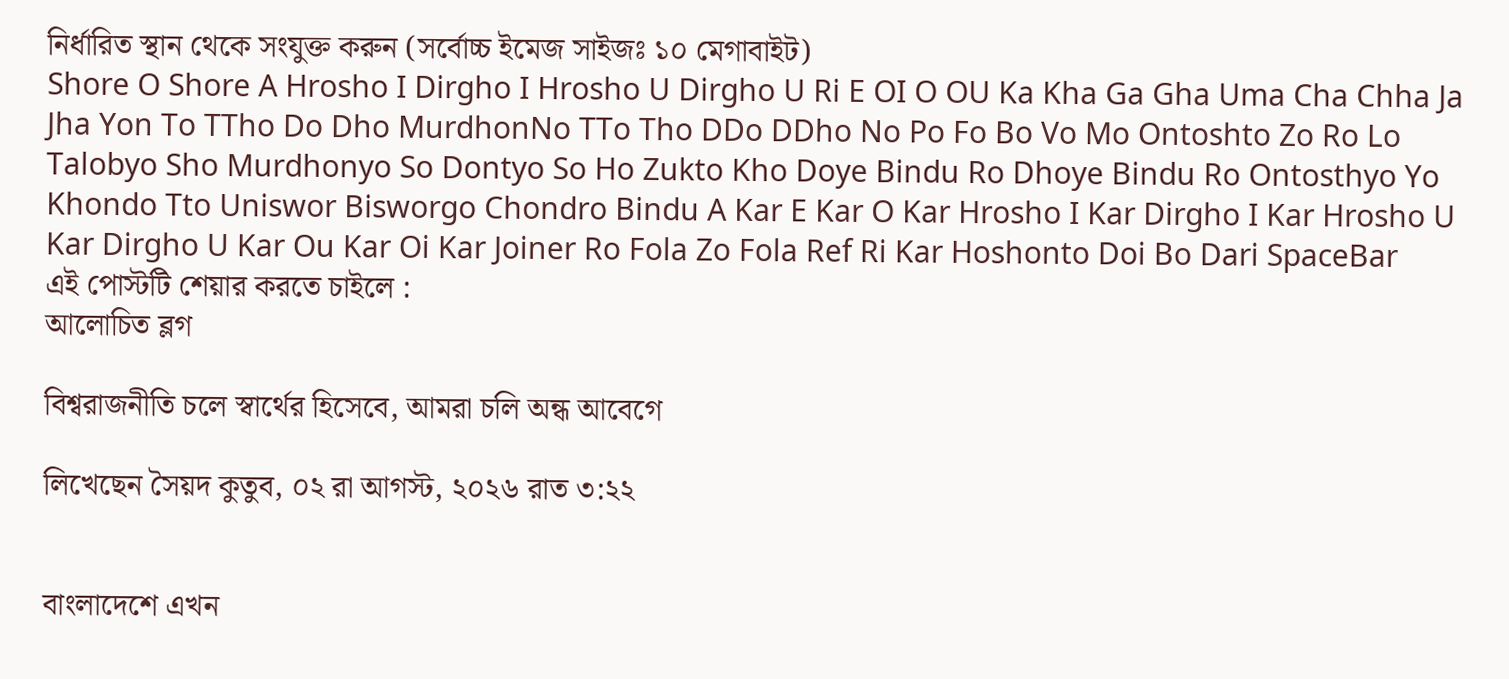নির্ধারিত স্থান থেকে সংযুক্ত করুন (সর্বোচ্চ ইমেজ সাইজঃ ১০ মেগাবাইট)
Shore O Shore A Hrosho I Dirgho I Hrosho U Dirgho U Ri E OI O OU Ka Kha Ga Gha Uma Cha Chha Ja Jha Yon To TTho Do Dho MurdhonNo TTo Tho DDo DDho No Po Fo Bo Vo Mo Ontoshto Zo Ro Lo Talobyo Sho Murdhonyo So Dontyo So Ho Zukto Kho Doye Bindu Ro Dhoye Bindu Ro Ontosthyo Yo Khondo Tto Uniswor Bisworgo Chondro Bindu A Kar E Kar O Kar Hrosho I Kar Dirgho I Kar Hrosho U Kar Dirgho U Kar Ou Kar Oi Kar Joiner Ro Fola Zo Fola Ref Ri Kar Hoshonto Doi Bo Dari SpaceBar
এই পোস্টটি শেয়ার করতে চাইলে :
আলোচিত ব্লগ

বিশ্বরাজনীতি চলে স্বার্থের হিসেবে, আমরা চলি অন্ধ আবেগে

লিখেছেন সৈয়দ কুতুব, ০২ রা আগস্ট, ২০২৬ রাত ৩:২২


বাংলাদেশে এখন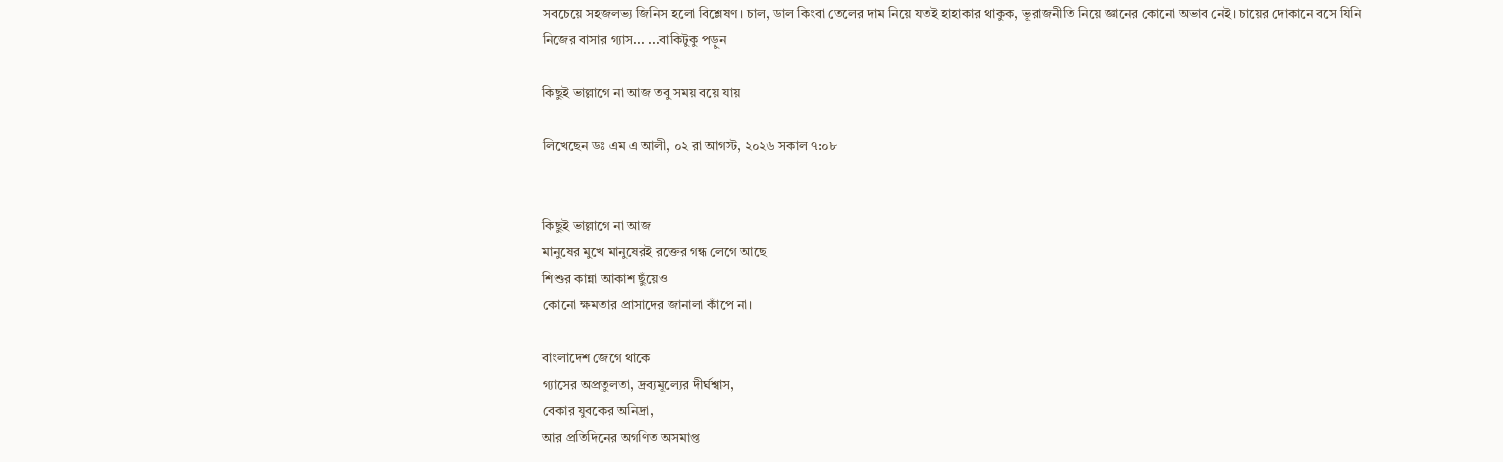সবচেয়ে সহজলভ্য জিনিস হলো বিশ্লেষণ। চাল, ডাল কিংবা তেলের দাম নিয়ে যতই হাহাকার থাকুক, ভূরাজনীতি নিয়ে জ্ঞানের কোনো অভাব নেই। চায়ের দোকানে বসে যিনি নিজের বাসার গ্যাস... ...বাকিটুকু পড়ুন

কিছুই ভাল্লাগে না আজ তবু সময় বয়ে যায়

লিখেছেন ডঃ এম এ আলী, ০২ রা আগস্ট, ২০২৬ সকাল ৭:০৮


কিছুই ভাল্লাগে না আজ
মানুষের মুখে মানুষেরই রক্তের গন্ধ লেগে আছে
শিশুর কান্না আকাশ ছুঁয়েও
কোনো ক্ষমতার প্রাসাদের জানালা কাঁপে না।

বাংলাদেশ জেগে থাকে
গ্যাসের অপ্রতুলতা, দ্রব্যমূল্যের দীর্ঘশ্বাস,
বেকার যুবকের অনিদ্রা,
আর প্রতিদিনের অগণিত অসমাপ্ত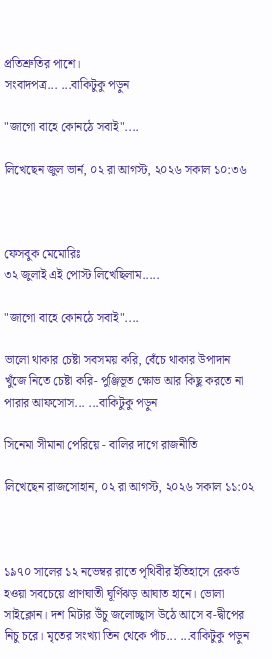প্রতিশ্রুতির পাশে।
সংবাদপত্র... ...বাকিটুকু পড়ুন

"জাগো বাহে কোনঠে সবাই"....

লিখেছেন জুল ভার্ন, ০২ রা আগস্ট, ২০২৬ সকাল ১০:৩৬



ফেসবুক মেমোরিঃ
৩২ জুলাই এই পোস্ট লিখেছিলাম.....

"জাগো বাহে কোনঠে সবাই"....

ভালো থাকার চেষ্টা সবসময় করি, বেঁচে থাকার উপাদান খুঁজে নিতে চেষ্টা করি- পুঞ্জিভূত ক্ষোভ আর কিছু করতে না পারার আফসোস... ...বাকিটুকু পড়ুন

সিনেমা সীমানা পেরিয়ে - বালির দাগে রাজনীতি

লিখেছেন রাজসোহান, ০২ রা আগস্ট, ২০২৬ সকাল ১১:০২



১৯৭০ সালের ১২ নভেম্বর রাতে পৃথিবীর ইতিহাসে রেকর্ড হওয়া সবচেয়ে প্রাণঘাতী ঘূর্ণিঝড় আঘাত হানে। ভোলা সাইক্লোন। দশ মিটার উঁচু জলোচ্ছ্বাস উঠে আসে ব-দ্বীপের নিচু চরে। মৃতের সংখ্যা তিন থেকে পাঁচ... ...বাকিটুকু পড়ুন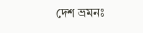দেশ ভ্রমনঃ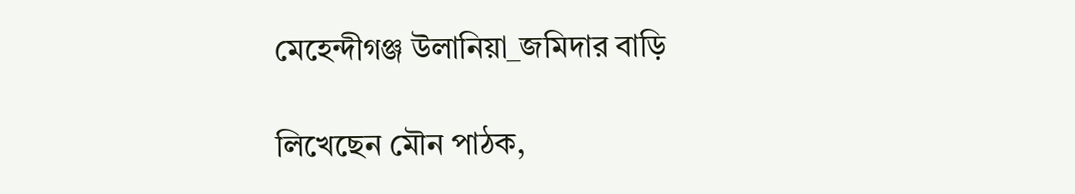মেহেন্দীগঞ্জ উলানিয়া_জমিদার বাড়ি

লিখেছেন মৌন পাঠক,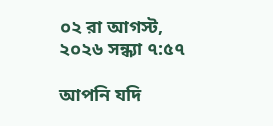০২ রা আগস্ট, ২০২৬ সন্ধ্যা ৭:৫৭

আপনি যদি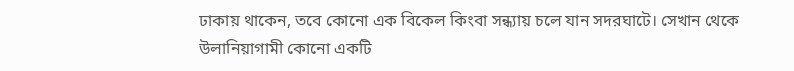ঢাকায় থাকেন, তবে কোনো এক বিকেল কিংবা সন্ধ্যায় চলে যান সদরঘাটে। সেখান থেকে উলানিয়াগামী কোনো একটি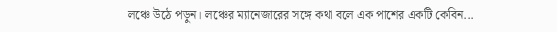লঞ্চে উঠে পড়ুন। লঞ্চের ম্যানেজারের সঙ্গে কথা বলে এক পাশের একটি কেবিন...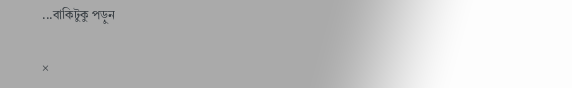...বাকিটুকু পড়ুন

×